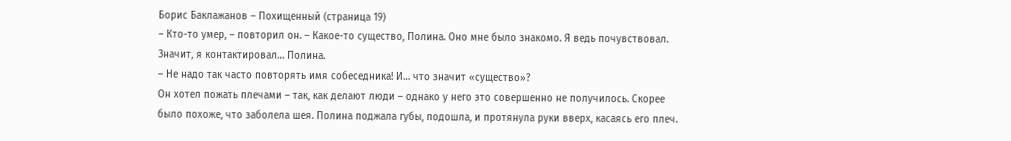Борис Баклажанов – Похищенный (страница 19)
– Кто-то умер, – повторил он. – Какое-то существо, Полина. Оно мне было знакомо. Я ведь почувствовал. Значит, я контактировал… Полина.
– Не надо так часто повторять имя собеседника! И… что значит «существо»?
Он хотел пожать плечами – так, как делают люди – однако у него это совершенно не получилось. Скорее было похоже, что заболела шея. Полина поджала губы, подошла, и протянула руки вверх, касаясь его плеч.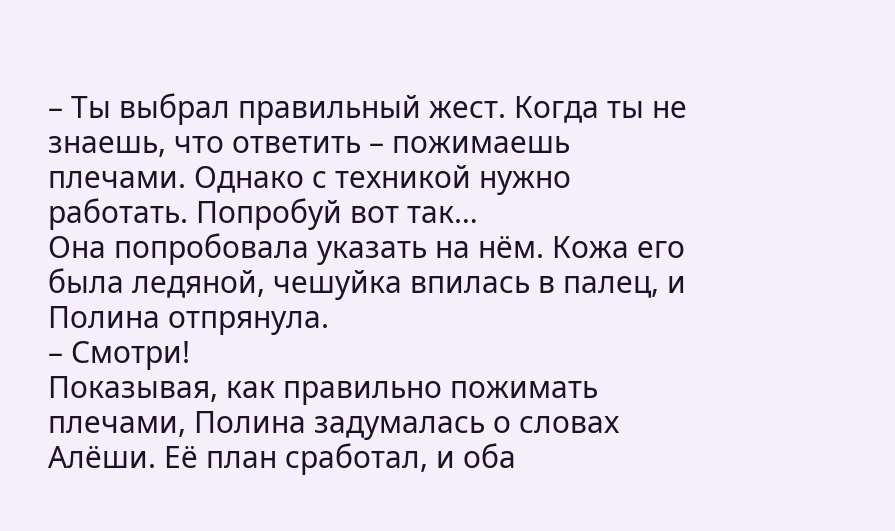– Ты выбрал правильный жест. Когда ты не знаешь, что ответить – пожимаешь плечами. Однако с техникой нужно работать. Попробуй вот так…
Она попробовала указать на нём. Кожа его была ледяной, чешуйка впилась в палец, и Полина отпрянула.
– Смотри!
Показывая, как правильно пожимать плечами, Полина задумалась о словах Алёши. Её план сработал, и оба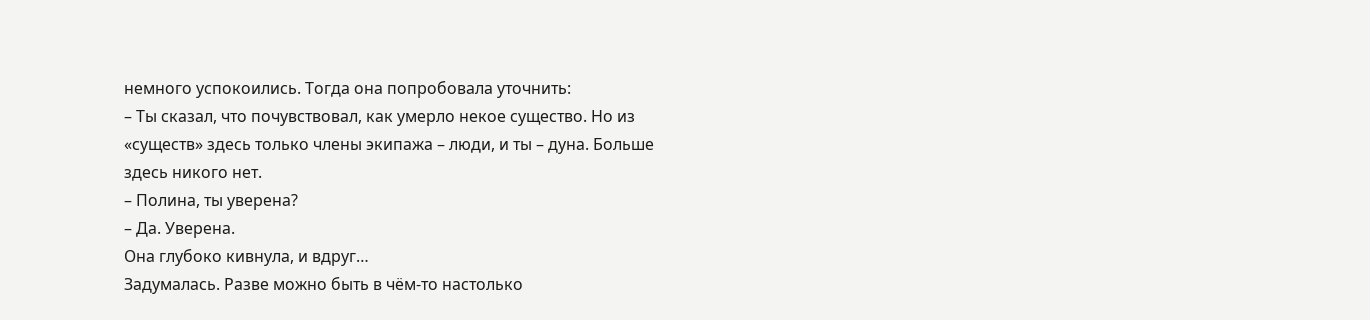немного успокоились. Тогда она попробовала уточнить:
– Ты сказал, что почувствовал, как умерло некое существо. Но из «существ» здесь только члены экипажа – люди, и ты – дуна. Больше здесь никого нет.
– Полина, ты уверена?
– Да. Уверена.
Она глубоко кивнула, и вдруг…
Задумалась. Разве можно быть в чём-то настолько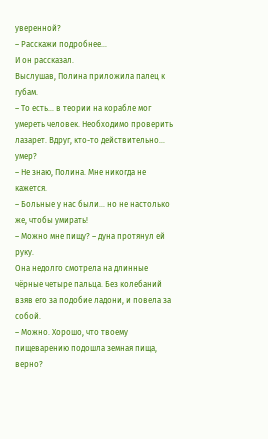уверенной?
– Расскажи подробнее…
И он рассказал.
Выслушав, Полина приложила палец к губам.
– То есть… в теории на корабле мог умереть человек. Необходимо проверить лазарет. Вдруг, кто-то действительно… умер?
– Не знаю, Полина. Мне никогда не кажется.
– Больные у нас были… но не настолько же, чтобы умирать!
– Можно мне пищу? – дуна протянул ей руку.
Она недолго смотрела на длинные чёрные четыре пальца. Без колебаний взяв его за подобие ладони, и повела за собой.
– Можно. Хорошо, что твоему пищеварению подошла земная пища, верно?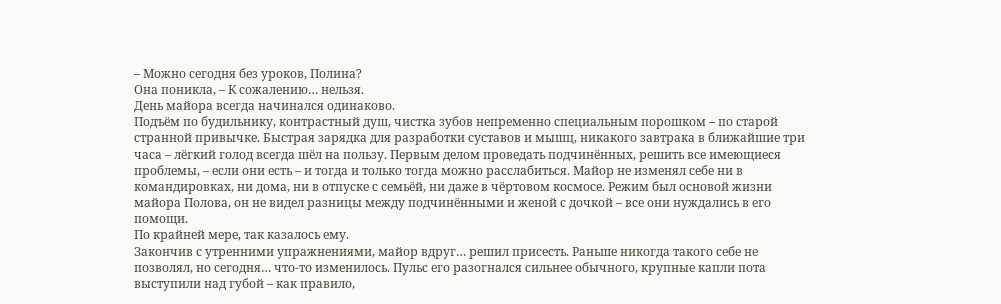– Можно сегодня без уроков, Полина?
Она поникла, – К сожалению… нельзя.
День майора всегда начинался одинаково.
Подъём по будильнику, контрастный душ, чистка зубов непременно специальным порошком – по старой странной привычке. Быстрая зарядка для разработки суставов и мышц, никакого завтрака в ближайшие три часа – лёгкий голод всегда шёл на пользу. Первым делом проведать подчинённых, решить все имеющиеся проблемы, – если они есть – и тогда и только тогда можно расслабиться. Майор не изменял себе ни в командировках, ни дома, ни в отпуске с семьёй, ни даже в чёртовом космосе. Режим был основой жизни майора Полова, он не видел разницы между подчинёнными и женой с дочкой – все они нуждались в его помощи.
По крайней мере, так казалось ему.
Закончив с утренними упражнениями, майор вдруг… решил присесть. Раньше никогда такого себе не позволял, но сегодня… что-то изменилось. Пульс его разогнался сильнее обычного, крупные капли пота выступили над губой – как правило,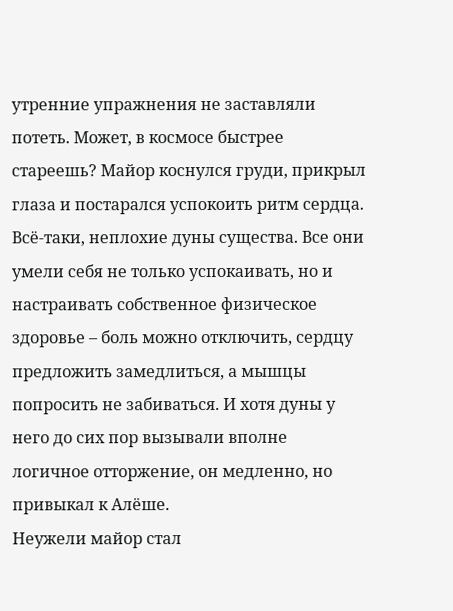утренние упражнения не заставляли потеть. Может, в космосе быстрее стареешь? Майор коснулся груди, прикрыл глаза и постарался успокоить ритм сердца.
Всё-таки, неплохие дуны существа. Все они умели себя не только успокаивать, но и настраивать собственное физическое здоровье – боль можно отключить, сердцу предложить замедлиться, а мышцы попросить не забиваться. И хотя дуны у него до сих пор вызывали вполне логичное отторжение, он медленно, но привыкал к Алёше.
Неужели майор стал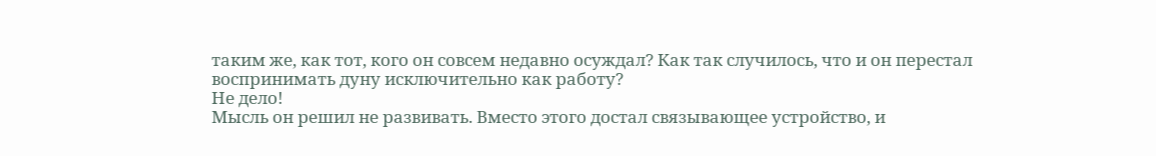таким же, как тот, кого он совсем недавно осуждал? Как так случилось, что и он перестал воспринимать дуну исключительно как работу?
Не дело!
Мысль он решил не развивать. Вместо этого достал связывающее устройство, и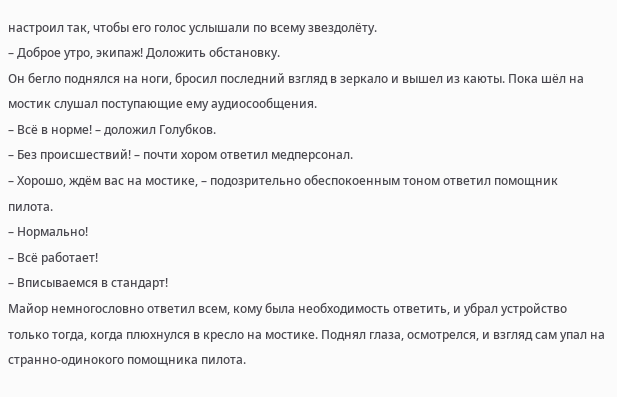настроил так, чтобы его голос услышали по всему звездолёту.
– Доброе утро, экипаж! Доложить обстановку.
Он бегло поднялся на ноги, бросил последний взгляд в зеркало и вышел из каюты. Пока шёл на мостик слушал поступающие ему аудиосообщения.
– Всё в норме! – доложил Голубков.
– Без происшествий! – почти хором ответил медперсонал.
– Хорошо, ждём вас на мостике, – подозрительно обеспокоенным тоном ответил помощник пилота.
– Нормально!
– Всё работает!
– Вписываемся в стандарт!
Майор немногословно ответил всем, кому была необходимость ответить, и убрал устройство только тогда, когда плюхнулся в кресло на мостике. Поднял глаза, осмотрелся, и взгляд сам упал на странно-одинокого помощника пилота.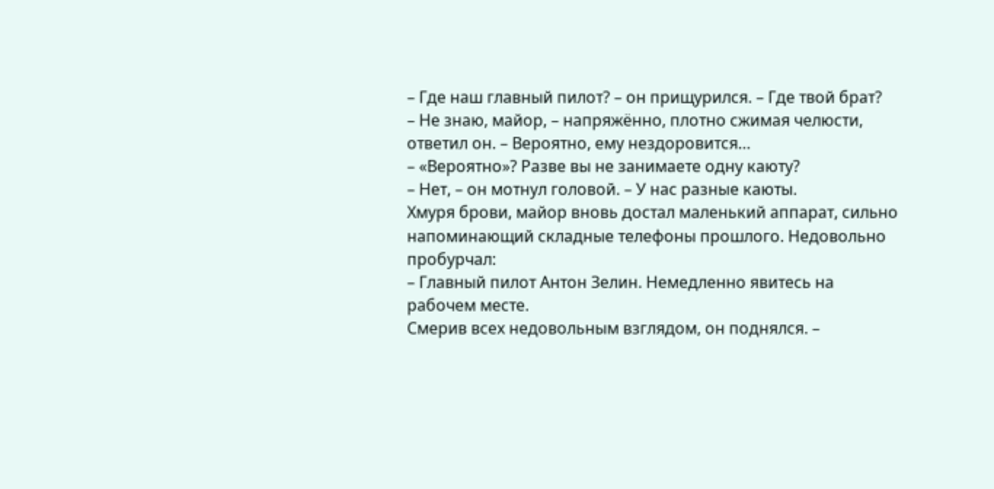– Где наш главный пилот? – он прищурился. – Где твой брат?
– Не знаю, майор, – напряжённо, плотно сжимая челюсти, ответил он. – Вероятно, ему нездоровится…
– «Вероятно»? Разве вы не занимаете одну каюту?
– Нет, – он мотнул головой. – У нас разные каюты.
Хмуря брови, майор вновь достал маленький аппарат, сильно напоминающий складные телефоны прошлого. Недовольно пробурчал:
– Главный пилот Антон Зелин. Немедленно явитесь на рабочем месте.
Смерив всех недовольным взглядом, он поднялся. –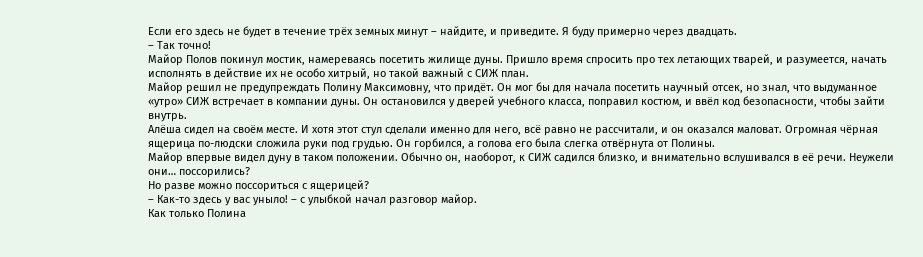Если его здесь не будет в течение трёх земных минут – найдите, и приведите. Я буду примерно через двадцать.
– Так точно!
Майор Полов покинул мостик, намереваясь посетить жилище дуны. Пришло время спросить про тех летающих тварей, и разумеется, начать исполнять в действие их не особо хитрый, но такой важный с СИЖ план.
Майор решил не предупреждать Полину Максимовну, что придёт. Он мог бы для начала посетить научный отсек, но знал, что выдуманное «утро» СИЖ встречает в компании дуны. Он остановился у дверей учебного класса, поправил костюм, и ввёл код безопасности, чтобы зайти внутрь.
Алёша сидел на своём месте. И хотя этот стул сделали именно для него, всё равно не рассчитали, и он оказался маловат. Огромная чёрная ящерица по-людски сложила руки под грудью. Он горбился, а голова его была слегка отвёрнута от Полины.
Майор впервые видел дуну в таком положении. Обычно он, наоборот, к СИЖ садился близко, и внимательно вслушивался в её речи. Неужели они… поссорились?
Но разве можно поссориться с ящерицей?
– Как-то здесь у вас уныло! – с улыбкой начал разговор майор.
Как только Полина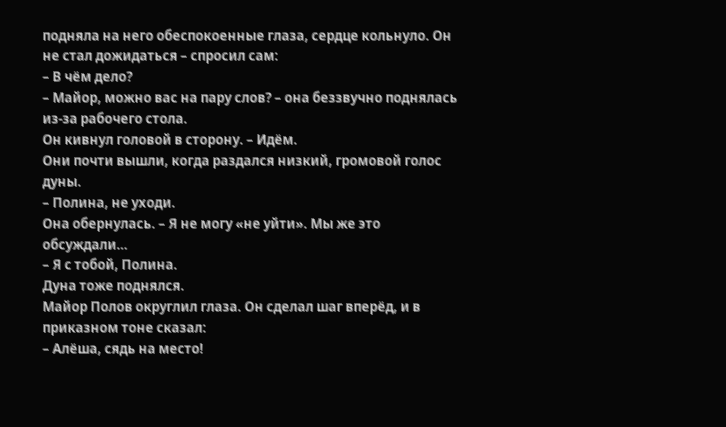подняла на него обеспокоенные глаза, сердце кольнуло. Он не стал дожидаться – спросил сам:
– В чём дело?
– Майор, можно вас на пару слов? – она беззвучно поднялась из-за рабочего стола.
Он кивнул головой в сторону. – Идём.
Они почти вышли, когда раздался низкий, громовой голос дуны.
– Полина, не уходи.
Она обернулась. – Я не могу «не уйти». Мы же это обсуждали…
– Я с тобой, Полина.
Дуна тоже поднялся.
Майор Полов округлил глаза. Он сделал шаг вперёд, и в приказном тоне сказал:
– Алёша, сядь на место!